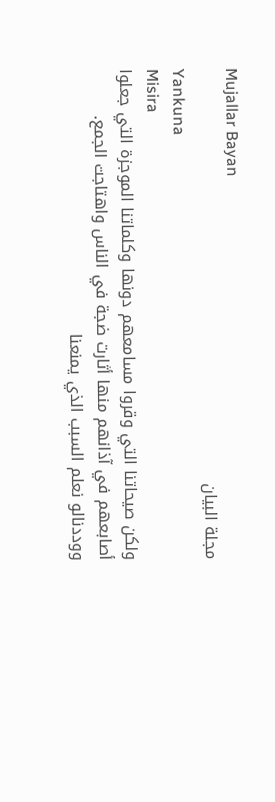Mujallar Bayan
مجلة البيان
Yankuna
Misira
ولكن صيحاتنا التي وقروا مسامعهم دونها وكلماتنا الموجزة التي جعلوا أصابعهم في آذانهم منها أثارت ضجة في الناس واهتاجت الجمع.
ووددنالو نعلم السبب الذي يمنعنا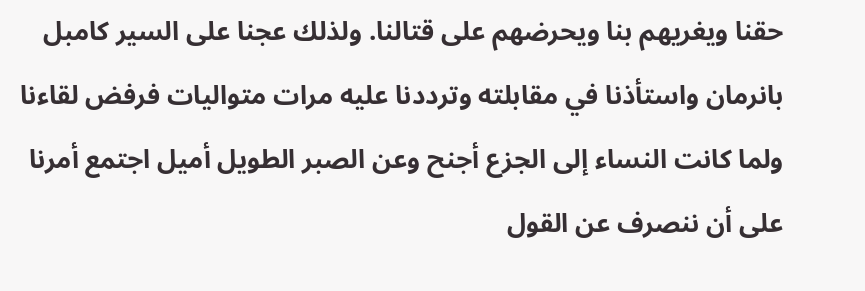حقنا ويغريهم بنا ويحرضهم على قتالنا. ولذلك عجنا على السير كامبل بانرمان واستأذنا في مقابلته وترددنا عليه مرات متواليات فرفض لقاءنا ولما كانت النساء إلى الجزع أجنح وعن الصبر الطويل أميل اجتمع أمرنا على أن ننصرف عن القول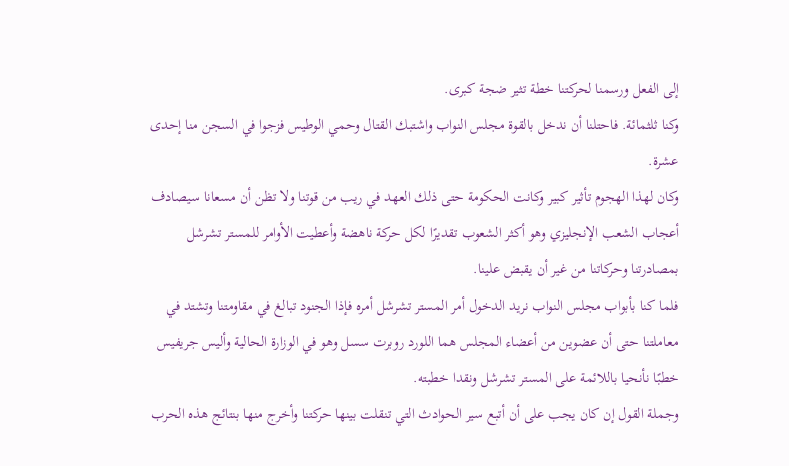إلى الفعل ورسمنا لحركتنا خطة تثير ضجة كبرى.
وكنا ثلثمائة. فاحتلنا أن ندخل بالقوة مجلس النواب واشتبك القتال وحمي الوطيس فزجوا في السجن منا إحدى عشرة.
وكان لهذا الهجوم تأثير كبير وكانت الحكومة حتى ذلك العهد في ريب من قوتنا ولا تظن أن مسعانا سيصادف أعجاب الشعب الإنجليزي وهو أكثر الشعوب تقديرًا لكل حركة ناهضة وأعطيت الأوامر للمستر تشرشل بمصادرتنا وحركاتنا من غير أن يقبض علينا.
فلما كنا بأبواب مجلس النواب نريد الدخول أمر المستر تشرشل أمره فإذا الجنود تبالغ في مقاومتنا وتشتد في معاملتنا حتى أن عضوين من أعضاء المجلس هما اللورد روبرت سسل وهو في الوزارة الحالية وأليس جريفيس خطبًا نأنحيا باللائمة على المستر تشرشل ونقدا خطبته.
وجملة القول إن كان يجب على أن أتبع سير الحوادث التي تنقلت بينها حركتنا وأخرج منها بنتائج هذه الحرب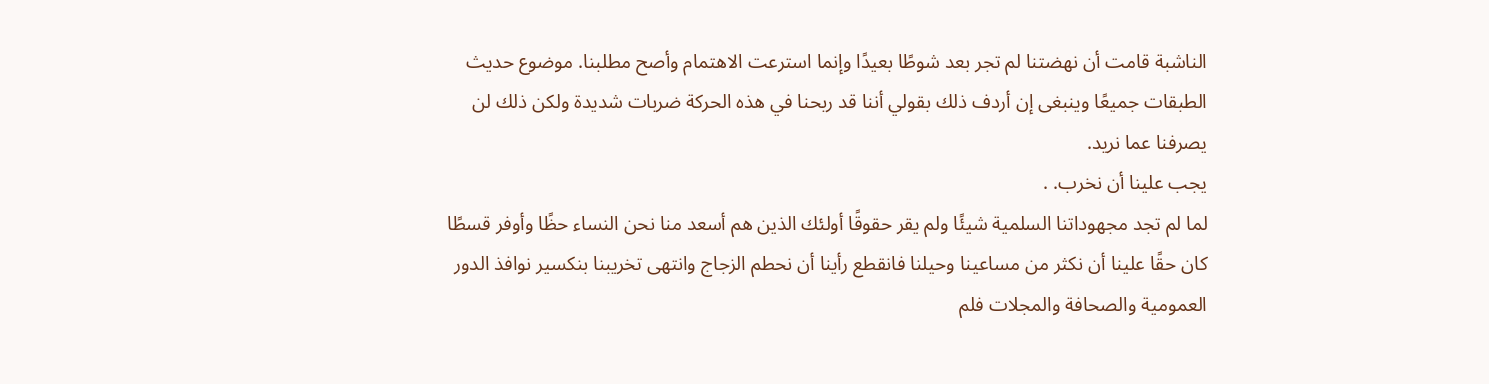الناشبة قامت أن نهضتنا لم تجر بعد شوطًا بعيدًا وإنما استرعت الاهتمام وأصح مطلبنا. موضوع حديث الطبقات جميعًا وينبغى إن أردف ذلك بقولي أننا قد ربحنا في هذه الحركة ضربات شديدة ولكن ذلك لن يصرفنا عما نريد.
يجب علينا أن نخرب. .
لما لم تجد مجهوداتنا السلمية شيئًا ولم يقر حقوقًا أولئك الذين هم أسعد منا نحن النساء حظًا وأوفر قسطًا كان حقًا علينا أن نكثر من مساعينا وحيلنا فانقطع رأينا أن نحطم الزجاج وانتهى تخريبنا بنكسير نوافذ الدور العمومية والصحافة والمجلات فلم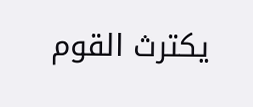يكترث القوم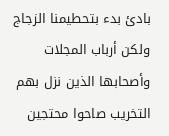بادئ بدء بتحطيمنا الزجاج ولكن أرباب المجلات وأصحابها الذين نزل بهم التخريب صاحوا محتجين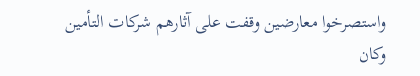واستصرخوا معارضين وقفت على آثارهم شركات التأمين وكان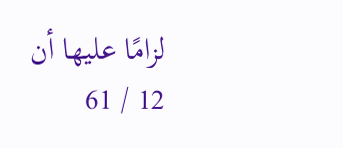لزامًا عليها أن
12 / 61